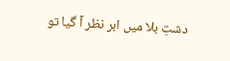دشتِ بلا میں ابر نظر آ گیا تو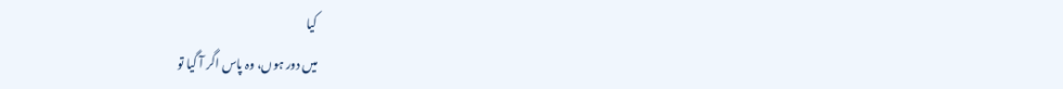کیا
میں دور ہوں، وہ پاس اگر آ گیا تو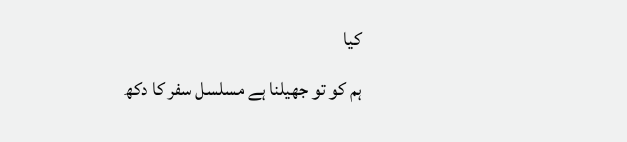کیا
ہم کو تو جھیلنا ہے مسلسل سفر کا دکھ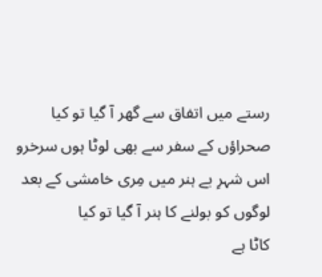رستے میں اتفاق سے گھر آ گیا تو کیا
صحراؤں کے سفر سے بھی لوٹا ہوں سرخرو
اس شہرِ بے ہنر میں مِری خامشی کے بعد
لوگوں کو بولنے کا ہنر آ گیا تو کیا
کاٹا ہے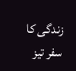زندگی کا سفر تیز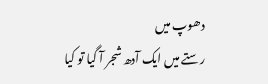دھوپ میں
رستے میں ایک آدھ شجر آ گیا تو کیا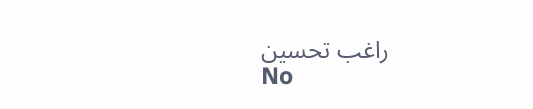راغب تحسین
No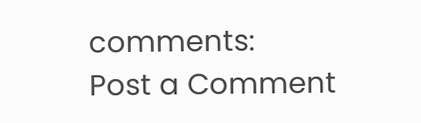comments:
Post a Comment